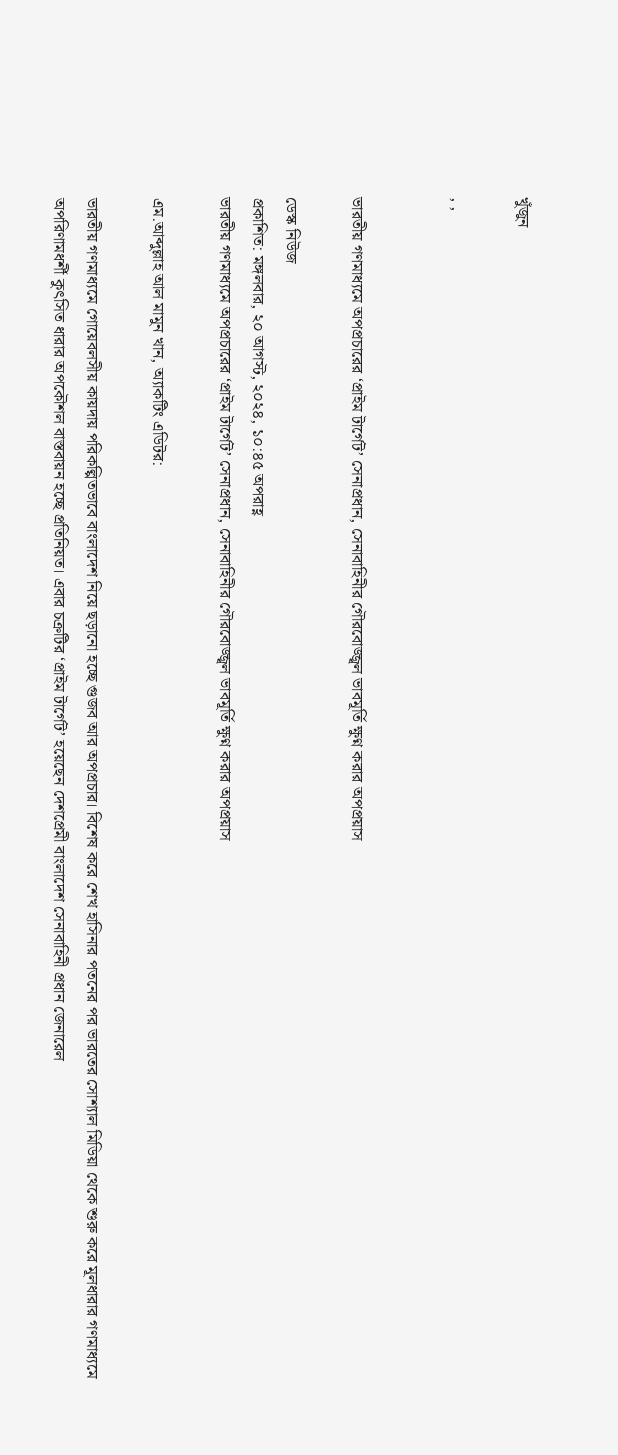খুঁজুন

, ,


ভারতীয় গণমাধ্যমে অপপ্রচারের ‘প্রাইম টার্গেট’ সেনাপ্রধান, সেনাবাহিনীর গৌরবোজ্জ্বল ভাবমূর্তি ক্ষুণ্ন করার অপপ্রয়াস

ডেস্ক নিউজ
প্রকাশিত: মঙ্গলবার, ২০ আগস্ট, ২০২৪, ১০:৪৫ অপরাহ্ণ
ভারতীয় গণমাধ্যমে অপপ্রচারের ‘প্রাইম টার্গেট’ সেনাপ্রধান, সেনাবাহিনীর গৌরবোজ্জ্বল ভাবমূর্তি ক্ষুণ্ন করার অপপ্রয়াস

এম.আব্দুল্লাহ আল মামুন খান, অ্যাকটিং এডিটর:

ভারতীয় গণমাধ্যমে গোয়েবলসীয় কায়দায় পরিকল্পিতভাবে বাংলাদেশ নিয়ে ছড়ানো হচ্ছে গুজব আর অপপ্রচার। বিশেষ করে শেখ হাসিনার পতনের পর ভারতের সোশ্যাল মিডিয়া থেকে শুরু করে মূলধারার গণমাধ্যমে অপরিণামধর্শী কুৎসিত ধারার অপকৌশল বাস্তবায়ন হচ্ছে প্রতিনিয়ত। এবার চক্রটির ‘প্রাইম টার্গেট’ হয়েছেন দেশপ্রেমী বাংলাদেশ সেনাবাহিনী প্রধান জেনারেল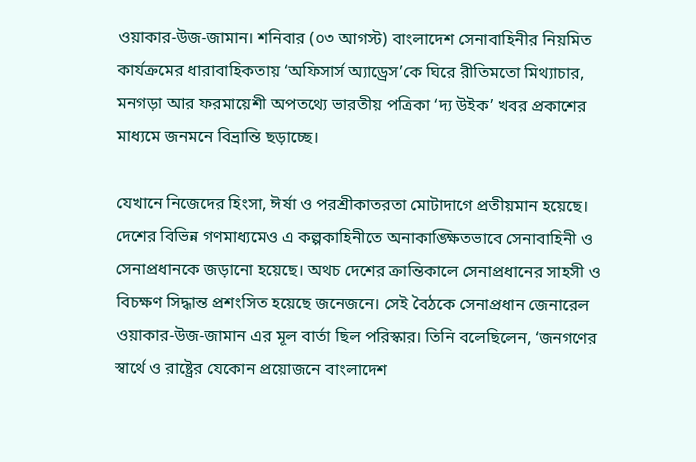ওয়াকার-উজ-জামান। শনিবার (০৩ আগস্ট) বাংলাদেশ সেনাবাহিনীর নিয়মিত কার্যক্রমের ধারাবাহিকতায় ‘অফিসার্স অ্যাড্রেস’কে ঘিরে রীতিমতো মিথ্যাচার, মনগড়া আর ফরমায়েশী অপতথ্যে ভারতীয় পত্রিকা ‘দ্য উইক’ খবর প্রকাশের মাধ্যমে জনমনে বিভ্রান্তি ছড়াচ্ছে।

যেখানে নিজেদের হিংসা, ঈর্ষা ও পরশ্রীকাতরতা মোটাদাগে প্রতীয়মান হয়েছে। দেশের বিভিন্ন গণমাধ্যমেও এ কল্পকাহিনীতে অনাকাঙ্ক্ষিতভাবে সেনাবাহিনী ও সেনাপ্রধানকে জড়ানো হয়েছে। অথচ দেশের ক্রান্তিকালে সেনাপ্রধানের সাহসী ও বিচক্ষণ সিদ্ধান্ত প্রশংসিত হয়েছে জনেজনে। সেই বৈঠকে সেনাপ্রধান জেনারেল ওয়াকার-উজ-জামান এর মূল বার্তা ছিল পরিস্কার। তিনি বলেছিলেন, ‘জনগণের স্বার্থে ও রাষ্ট্রের যেকোন প্রয়োজনে বাংলাদেশ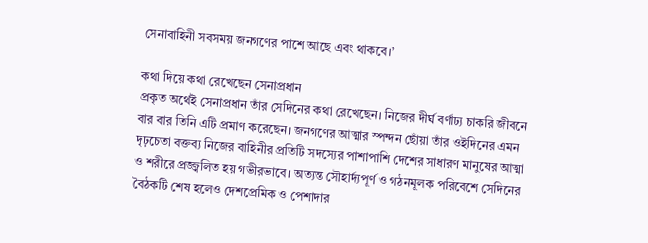সেনাবাহিনী সবসময় জনগণের পাশে আছে এবং থাকবে।’

কথা দিয়ে কথা রেখেছেন সেনাপ্রধান
প্রকৃত অর্থেই সেনাপ্রধান তাঁর সেদিনের কথা রেখেছেন। নিজের দীর্ঘ বর্ণাঢ্য চাকরি জীবনে বার বার তিনি এটি প্রমাণ করেছেন। জনগণের আত্মার স্পন্দন ছোঁয়া তাঁর ওইদিনের এমন দৃঢ়চেতা বক্তব্য নিজের বাহিনীর প্রতিটি সদস্যের পাশাপাশি দেশের সাধারণ মানুষের আত্মা ও শরীরে প্রজ্জ্বলিত হয় গভীরভাবে। অত্যন্ত সৌহার্দ্যপূর্ণ ও গঠনমূলক পরিবেশে সেদিনের বৈঠকটি শেষ হলেও দেশপ্রেমিক ও পেশাদার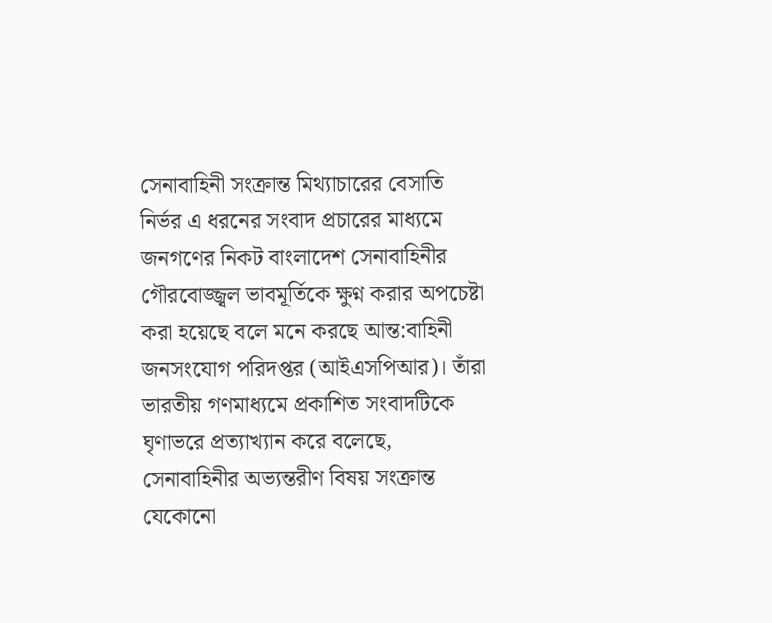সেনাবাহিনী সংক্রান্ত মিথ্যাচারের বেসাতি নির্ভর এ ধরনের সংবাদ প্রচারের মাধ্যমে জনগণের নিকট বাংলাদেশ সেনাবাহিনীর গৌরবোজ্জ্বল ভাবমূর্তিকে ক্ষুণ্ন করার অপচেষ্টা করা হয়েছে বলে মনে করছে আন্ত:বাহিনী জনসংযোগ পরিদপ্তর (আইএসপিআর)। তাঁরা ভারতীয় গণমাধ্যমে প্রকাশিত সংবাদটিকে ঘৃণাভরে প্রত্যাখ্যান করে বলেছে, সেনাবাহিনীর অভ্যন্তরীণ বিষয় সংক্রান্ত যেকোনো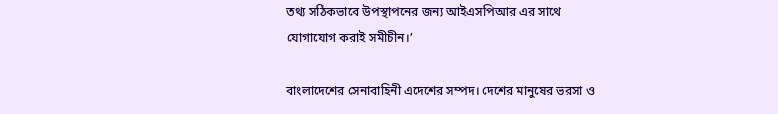তথ্য সঠিকভাবে উপস্থাপনের জন্য আইএসপিআর এর সাথে যোগাযোগ করাই সমীচীন।’

বাংলাদেশের সেনাবাহিনী এদেশের সম্পদ। দেশের মানুষের ভরসা ও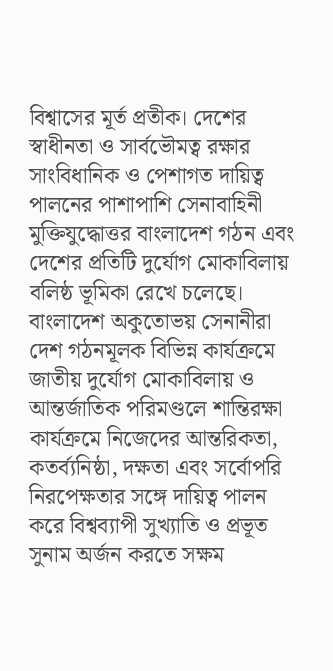বিশ্বাসের মূর্ত প্রতীক। দেশের স্বাধীনতা ও সার্বভৌমত্ব রক্ষার সাংবিধানিক ও পেশাগত দায়িত্ব পালনের পাশাপাশি সেনাবাহিনী মুক্তিযুদ্ধোত্তর বাংলাদেশ গঠন এবং দেশের প্রতিটি দুর্যোগ মোকাবিলায় বলিষ্ঠ ভূমিকা রেখে চলেছে। বাংলাদেশ অকুতোভয় সেনানীরা দেশ গঠনমূলক বিভিন্ন কার্যক্রমে জাতীয় দুর্যোগ মোকাবিলায় ও আন্তর্জাতিক পরিমণ্ডলে শান্তিরক্ষা কার্যক্রমে নিজেদের আন্তরিকতা, কতর্ব্যনিষ্ঠা, দক্ষতা এবং সর্বোপরি নিরপেক্ষতার সঙ্গে দায়িত্ব পালন করে বিশ্বব্যাপী সুখ্যাতি ও প্রভূত সুনাম অর্জন করতে সক্ষম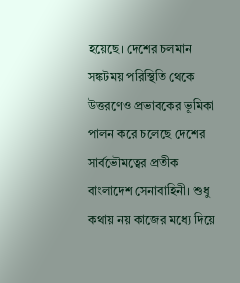হয়েছে। দেশের চলমান সঙ্কটময় পরিস্থিতি থেকে উত্তরণেও প্রভাবকের ভূমিকা পালন করে চলেছে দেশের সার্বভৌমত্বের প্রতীক বাংলাদেশ সেনাবাহিনী। শুধু কথায় নয় কাজের মধ্যে দিয়ে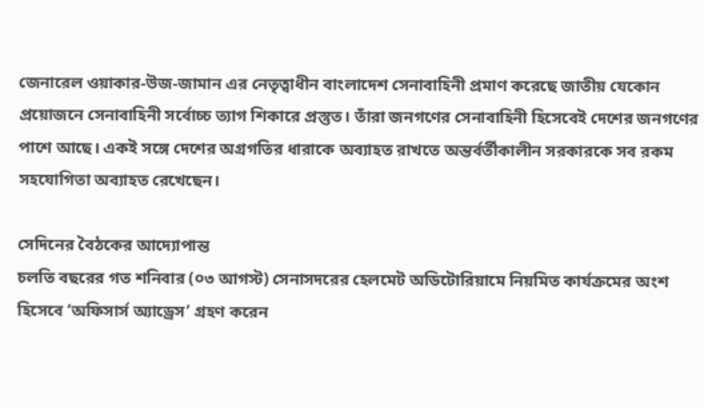জেনারেল ওয়াকার-উজ-জামান এর নেতৃত্বাধীন বাংলাদেশ সেনাবাহিনী প্রমাণ করেছে জাতীয় যেকোন প্রয়োজনে সেনাবাহিনী সর্বোচ্চ ত্যাগ শিকারে প্রস্তুত। তাঁরা জনগণের সেনাবাহিনী হিসেবেই দেশের জনগণের পাশে আছে। একই সঙ্গে দেশের অগ্রগতির ধারাকে অব্যাহত রাখতে অন্তর্বর্তীকালীন সরকারকে সব রকম সহযোগিতা অব্যাহত রেখেছেন।

সেদিনের বৈঠকের আদ্যোপান্ত
চলতি বছরের গত শনিবার (০৩ আগস্ট) সেনাসদরের হেলমেট অডিটোরিয়ামে নিয়মিত কার্যক্রমের অংশ হিসেবে ‘অফিসার্স অ্যাড্রেস’ গ্রহণ করেন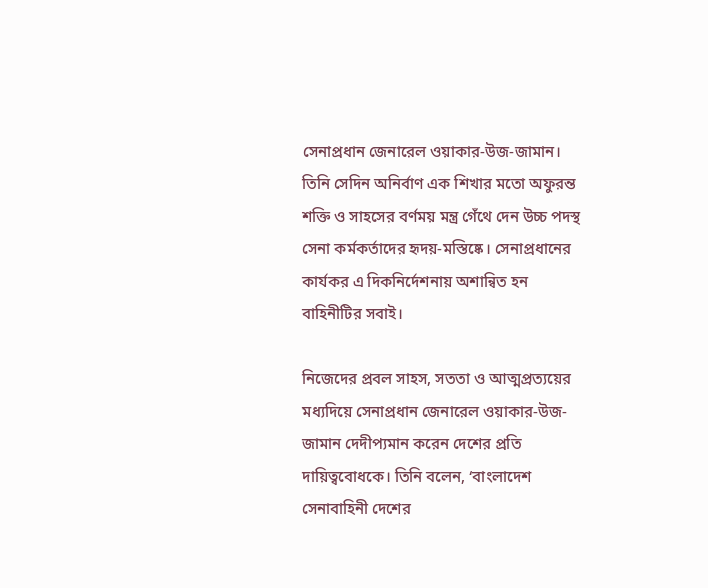সেনাপ্রধান জেনারেল ওয়াকার-উজ-জামান। তিনি সেদিন অনির্বাণ এক শিখার মতো অফুরন্ত শক্তি ও সাহসের বর্ণময় মন্ত্র গেঁথে দেন উচ্চ পদস্থ সেনা কর্মকর্তাদের হৃদয়-মস্তিষ্কে। সেনাপ্রধানের কার্যকর এ দিকনির্দেশনায় অশান্বিত হন বাহিনীটির সবাই।

নিজেদের প্রবল সাহস, সততা ও আত্মপ্রত্যয়ের মধ্যদিয়ে সেনাপ্রধান জেনারেল ওয়াকার-উজ-জামান দেদীপ্যমান করেন দেশের প্রতি দায়িত্ববোধকে। তিনি বলেন, ‘বাংলাদেশ সেনাবাহিনী দেশের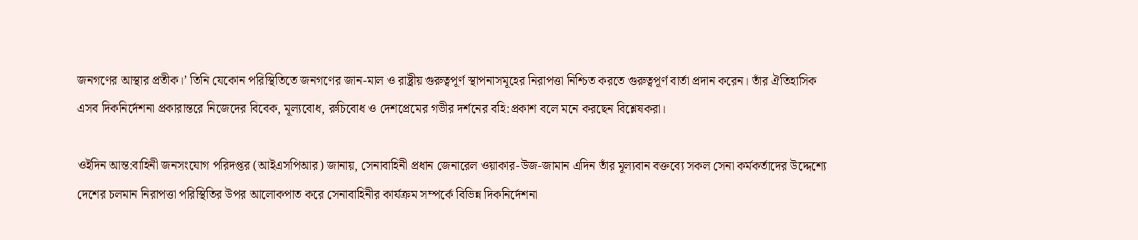জনগণের আস্থার প্রতীক।’ তিনি যেকোন পরিস্থিতিতে জনগণের জান-মাল ও রাষ্ট্রীয় গুরুত্বপূর্ণ স্থাপনাসমূহের নিরাপত্তা নিশ্চিত করতে গুরুত্বপূর্ণ বার্তা প্রদান করেন। তাঁর ঐতিহাসিক এসব দিকনির্দেশনা প্রকারান্তরে নিজেদের বিবেক, মূল্যবোধ, রুচিবোধ ও দেশপ্রেমের গভীর দর্শনের বহি:প্রকাশ বলে মনে করছেন বিশ্লেষকরা।

ওইদিন আন্ত:বাহিনী জনসংযোগ পরিদপ্তর (আইএসপিআর) জানায়, সেনাবাহিনী প্রধান জেনারেল ওয়াকার-উজ-জামান এদিন তাঁর মূল্যবান বক্তব্যে সকল সেনা কর্মকর্তাদের উদ্দেশ্যে দেশের চলমান নিরাপত্তা পরিস্থিতির উপর আলোকপাত করে সেনাবাহিনীর কার্যক্রম সম্পর্কে বিভিন্ন দিকনির্দেশনা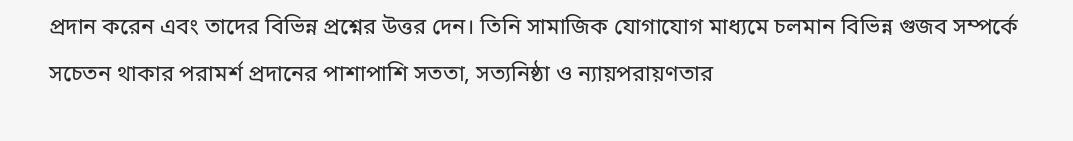প্রদান করেন এবং তাদের বিভিন্ন প্রশ্নের উত্তর দেন। তিনি সামাজিক যোগাযোগ মাধ্যমে চলমান বিভিন্ন গুজব সম্পর্কে সচেতন থাকার পরামর্শ প্রদানের পাশাপাশি সততা, সত্যনিষ্ঠা ও ন্যায়পরায়ণতার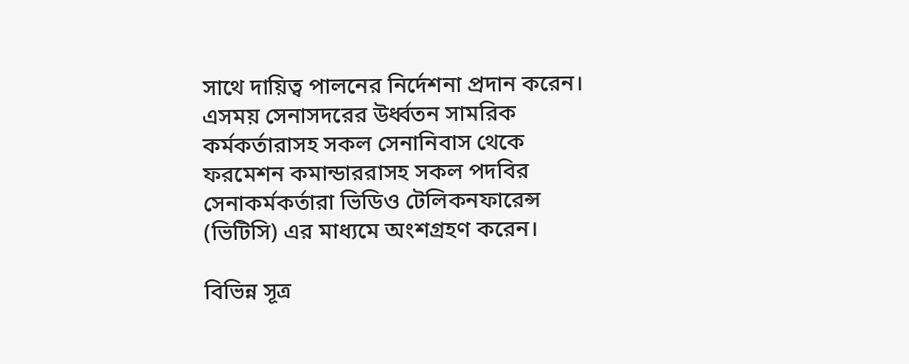সাথে দায়িত্ব পালনের নির্দেশনা প্রদান করেন। এসময় সেনাসদরের উর্ধ্বতন সামরিক কর্মকর্তারাসহ সকল সেনানিবাস থেকে ফরমেশন কমান্ডাররাসহ সকল পদবির সেনাকর্মকর্তারা ভিডিও টেলিকনফারেন্স (ভিটিসি) এর মাধ্যমে অংশগ্রহণ করেন।

বিভিন্ন সূত্র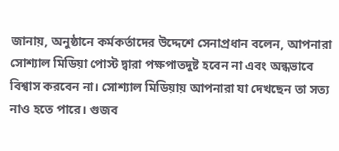জানায়, অনুষ্ঠানে কর্মকর্তাদের উদ্দেশে সেনাপ্রধান বলেন, আপনারা সোশ্যাল মিডিয়া পোস্ট দ্বারা পক্ষপাতদুষ্ট হবেন না এবং অন্ধভাবে বিশ্বাস করবেন না। সোশ্যাল মিডিয়ায় আপনারা যা দেখছেন তা সত্য নাও হতে পারে। গুজব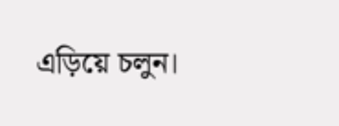এড়িয়ে চলুন।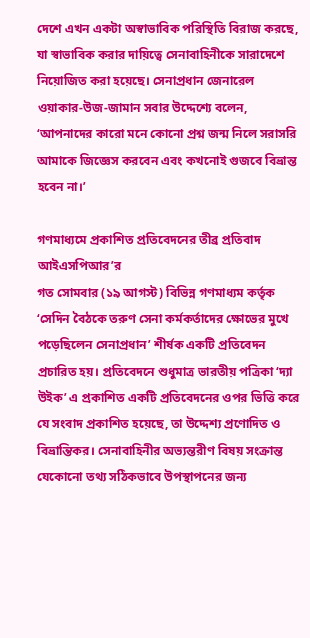দেশে এখন একটা অস্বাভাবিক পরিস্থিতি বিরাজ করছে, যা স্বাভাবিক করার দায়িত্বে সেনাবাহিনীকে সারাদেশে নিয়োজিত করা হয়েছে। সেনাপ্রধান জেনারেল ওয়াকার-উজ-জামান সবার উদ্দেশ্যে বলেন, ‘আপনাদের কারো মনে কোনো প্রশ্ন জন্ম নিলে সরাসরি আমাকে জিজ্ঞেস করবেন এবং কখনোই গুজবে বিভ্রান্ত হবেন না।’

গণমাধ্যমে প্রকাশিত প্রতিবেদনের তীব্র প্রতিবাদ আইএসপিআর’র
গত সোমবার (১৯ আগস্ট) বিভিন্ন গণমাধ্যম কর্তৃক ‘সেদিন বৈঠকে তরুণ সেনা কর্মকর্তাদের ক্ষোভের মুখে পড়েছিলেন সেনাপ্রধান’ শীর্ষক একটি প্রতিবেদন প্রচারিত হয়। প্রতিবেদনে শুধুমাত্র ভারতীয় পত্রিকা ‘দ্যা উইক’ এ প্রকাশিত একটি প্রতিবেদনের ওপর ভিত্তি করে যে সংবাদ প্রকাশিত হয়েছে, তা উদ্দেশ্য প্রণোদিত ও বিভ্রান্তিকর। সেনাবাহিনীর অভ্যন্তরীণ বিষয় সংক্রান্ত যেকোনো তথ্য সঠিকভাবে উপস্থাপনের জন্য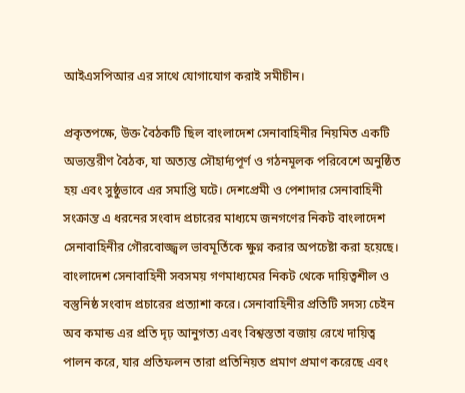আইএসপিআর এর সাথে যোগাযোগ করাই সমীচীন।

প্রকৃতপক্ষে, উক্ত বৈঠকটি ছিল বাংলাদেশ সেনাবাহিনীর নিয়মিত একটি অভ্যন্তরীণ বৈঠক, যা অত্যন্ত সৌহার্দ্যপূর্ণ ও গঠনমূলক পরিবেশে অনুষ্ঠিত হয় এবং সুষ্ঠুভাবে এর সমাপ্তি ঘটে। দেশপ্রেমী ও পেশাদার সেনাবাহিনী সংক্রান্ত এ ধরনের সংবাদ প্রচারের মাধ্যমে জনগণের নিকট বাংলাদেশ সেনাবাহিনীর গৌরবোজ্জ্বল ভাবমূর্তিকে ক্ষুণ্ন করার অপচেষ্টা করা হয়েছে। বাংলাদেশ সেনাবাহিনী সবসময় গণমাধ্যমের নিকট থেকে দায়িত্বশীল ও বস্তুনিষ্ঠ সংবাদ প্রচারের প্রত্যাশা করে। সেনাবাহিনীর প্রতিটি সদস্য চেইন অব কমান্ড এর প্রতি দৃঢ় আনুগত্য এবং বিশ্বস্ততা বজায় রেখে দায়িত্ব পালন করে, যার প্রতিফলন তারা প্রতিনিয়ত প্রমাণ প্রমাণ করেছে এবং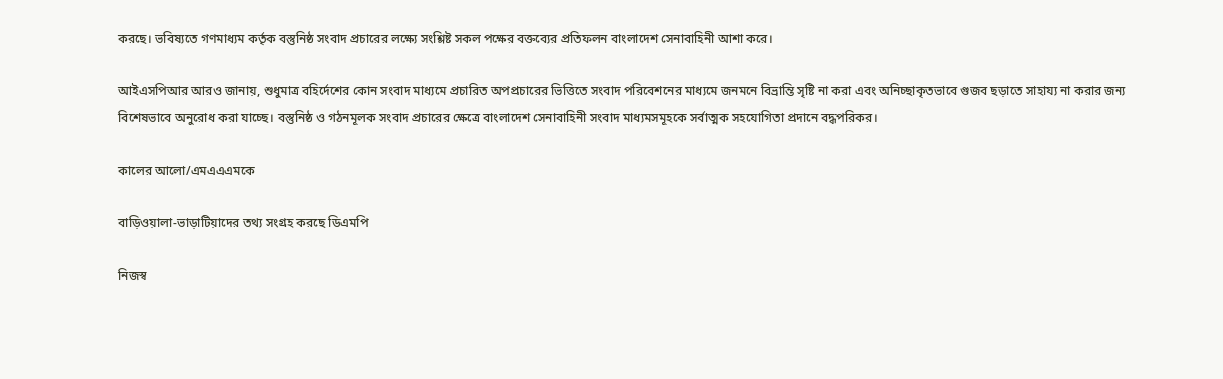করছে। ভবিষ্যতে গণমাধ্যম কর্তৃক বস্তুনিষ্ঠ সংবাদ প্রচারের লক্ষ্যে সংশ্লিষ্ট সকল পক্ষের বক্তব্যের প্রতিফলন বাংলাদেশ সেনাবাহিনী আশা করে।

আইএসপিআর আরও জানায়, শুধুমাত্র বহির্দেশের কোন সংবাদ মাধ্যমে প্রচারিত অপপ্রচারের ভিত্তিতে সংবাদ পরিবেশনের মাধ্যমে জনমনে বিভ্রান্তি সৃষ্টি না করা এবং অনিচ্ছাকৃতভাবে গুজব ছড়াতে সাহায্য না করার জন্য বিশেষভাবে অনুরোধ করা যাচ্ছে। বস্তুনিষ্ঠ ও গঠনমূলক সংবাদ প্রচারের ক্ষেত্রে বাংলাদেশ সেনাবাহিনী সংবাদ মাধ্যমসমূহকে সর্বাত্মক সহযোগিতা প্রদানে বদ্ধপরিকর।

কালের আলো/এমএএএমকে

বাড়িওয়ালা-ভাড়াটিয়াদের তথ্য সংগ্রহ করছে ডিএমপি

নিজস্ব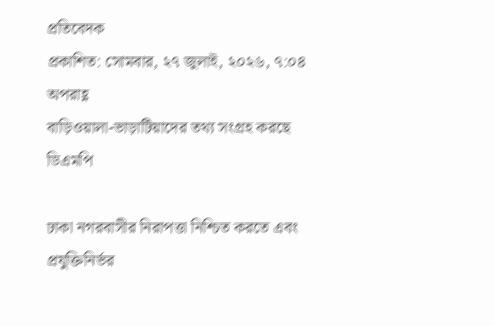প্রতিবেদক
প্রকাশিত: সোমবার, ২৭ জুলাই, ২০২৬, ৭:০৪ অপরাহ্ণ
বাড়িওয়ালা-ভাড়াটিয়াদের তথ্য সংগ্রহ করছে ডিএমপি

ঢাকা নগরবাসীর নিরাপত্তা নিশ্চিত করতে এবং প্রযুক্তিনির্ভর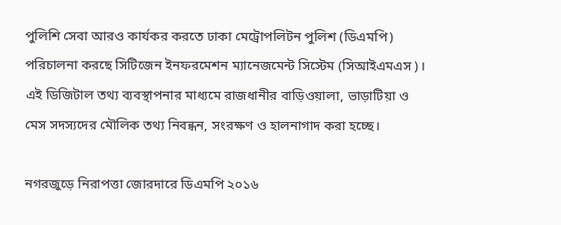পুলিশি সেবা আরও কার্যকর করতে ঢাকা মেট্রোপলিটন পুলিশ (ডিএমপি) পরিচালনা করছে সিটিজেন ইনফরমেশন ম্যানেজমেন্ট সিস্টেম (সিআইএমএস)। এই ডিজিটাল তথ্য ব্যবস্থাপনার মাধ্যমে রাজধানীর বাড়িওয়ালা, ভাড়াটিয়া ও মেস সদস্যদের মৌলিক তথ্য নিবন্ধন, সংরক্ষণ ও হালনাগাদ করা হচ্ছে।

নগরজুড়ে নিরাপত্তা জোরদারে ডিএমপি ২০১৬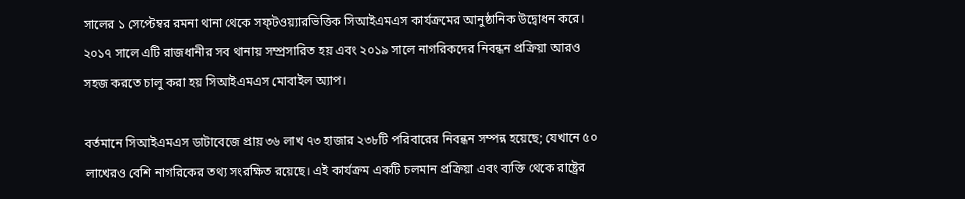সালের ১ সেপ্টেম্বর রমনা থানা থেকে সফ্‌টওয়্যারভিত্তিক সিআইএমএস কার্যক্রমের আনুষ্ঠানিক উদ্বোধন করে। ২০১৭ সালে এটি রাজধানীর সব থানায় সম্প্রসারিত হয় এবং ২০১৯ সালে নাগরিকদের নিবন্ধন প্রক্রিয়া আরও সহজ করতে চালু করা হয় সিআইএমএস মোবাইল অ্যাপ।

বর্তমানে সিআইএমএস ডাটাবেজে প্রায় ৩৬ লাখ ৭৩ হাজার ২৩৮টি পরিবারের নিবন্ধন সম্পন্ন হয়েছে; যেখানে ৫০ লাখেরও বেশি নাগরিকের তথ্য সংরক্ষিত রয়েছে। এই কার্যক্রম একটি চলমান প্রক্রিয়া এবং ব্যক্তি থেকে রাষ্ট্রের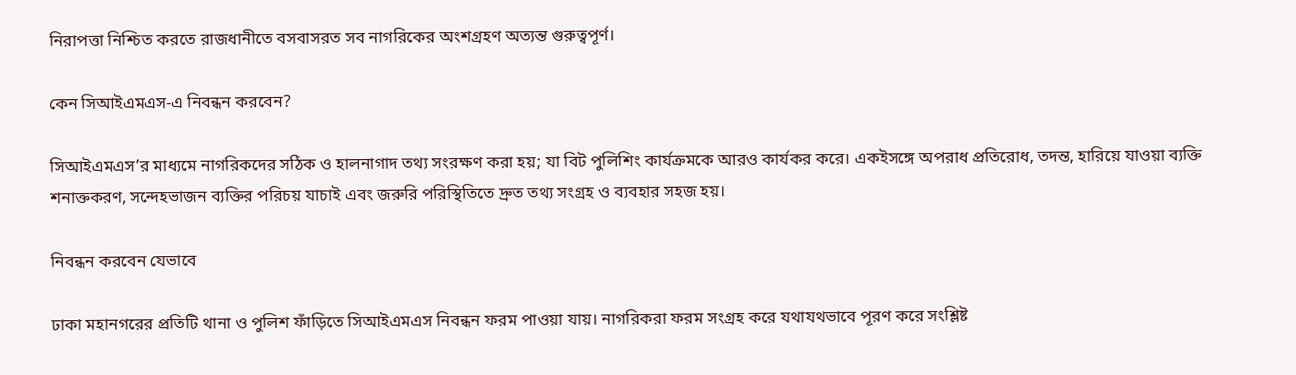নিরাপত্তা নিশ্চিত করতে রাজধানীতে বসবাসরত সব নাগরিকের অংশগ্রহণ অত্যন্ত গুরুত্বপূর্ণ।

কেন সিআইএমএস-এ নিবন্ধন করবেন?

সিআইএমএস’র মাধ্যমে নাগরিকদের সঠিক ও হালনাগাদ তথ্য সংরক্ষণ করা হয়; যা বিট পুলিশিং কার্যক্রমকে আরও কার্যকর করে। একইসঙ্গে অপরাধ প্রতিরোধ, তদন্ত, হারিয়ে যাওয়া ব্যক্তি শনাক্তকরণ, সন্দেহভাজন ব্যক্তির পরিচয় যাচাই এবং জরুরি পরিস্থিতিতে দ্রুত তথ্য সংগ্রহ ও ব্যবহার সহজ হয়।

নিবন্ধন করবেন যেভাবে

ঢাকা মহানগরের প্রতিটি থানা ও পুলিশ ফাঁড়িতে সিআইএমএস নিবন্ধন ফরম পাওয়া যায়। নাগরিকরা ফরম সংগ্রহ করে যথাযথভাবে পূরণ করে সংশ্লিষ্ট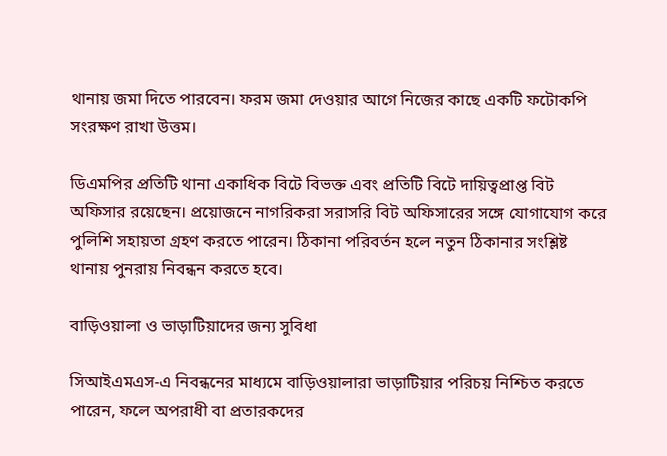থানায় জমা দিতে পারবেন। ফরম জমা দেওয়ার আগে নিজের কাছে একটি ফটোকপি সংরক্ষণ রাখা উত্তম।

ডিএমপির প্রতিটি থানা একাধিক বিটে বিভক্ত এবং প্রতিটি বিটে দায়িত্বপ্রাপ্ত বিট অফিসার রয়েছেন। প্রয়োজনে নাগরিকরা সরাসরি বিট অফিসারের সঙ্গে যোগাযোগ করে পুলিশি সহায়তা গ্রহণ করতে পারেন। ঠিকানা পরিবর্তন হলে নতুন ঠিকানার সংশ্লিষ্ট থানায় পুনরায় নিবন্ধন করতে হবে।

বাড়িওয়ালা ও ভাড়াটিয়াদের জন্য সুবিধা

সিআইএমএস-এ নিবন্ধনের মাধ্যমে বাড়িওয়ালারা ভাড়াটিয়ার পরিচয় নিশ্চিত করতে পারেন, ফলে অপরাধী বা প্রতারকদের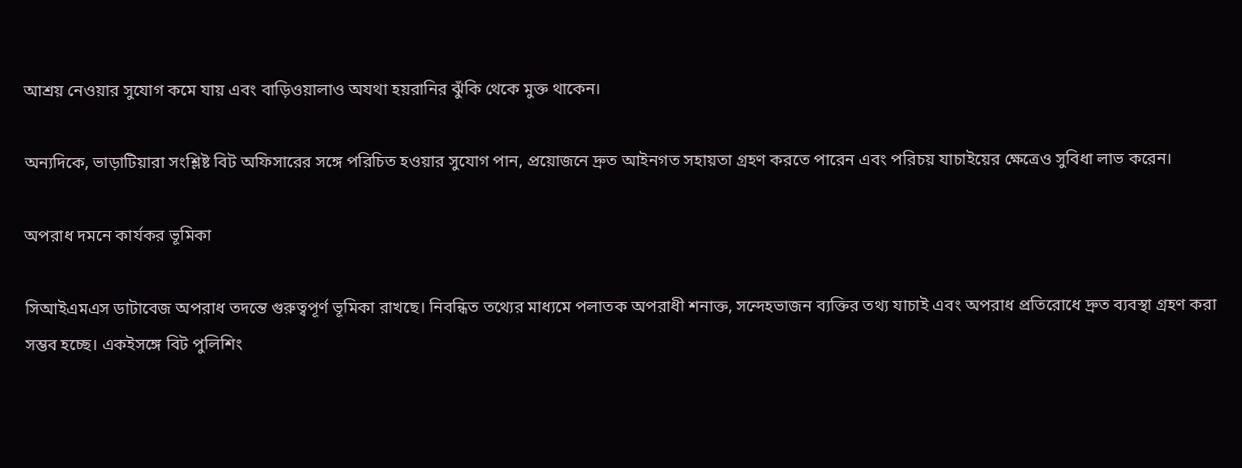আশ্রয় নেওয়ার সুযোগ কমে যায় এবং বাড়িওয়ালাও অযথা হয়রানির ঝুঁকি থেকে মুক্ত থাকেন।

অন্যদিকে, ভাড়াটিয়ারা সংশ্লিষ্ট বিট অফিসারের সঙ্গে পরিচিত হওয়ার সুযোগ পান, প্রয়োজনে দ্রুত আইনগত সহায়তা গ্রহণ করতে পারেন এবং পরিচয় যাচাইয়ের ক্ষেত্রেও সুবিধা লাভ করেন।

অপরাধ দমনে কার্যকর ভূমিকা

সিআইএমএস ডাটাবেজ অপরাধ তদন্তে গুরুত্বপূর্ণ ভূমিকা রাখছে। নিবন্ধিত তথ্যের মাধ্যমে পলাতক অপরাধী শনাক্ত, সন্দেহভাজন ব্যক্তির তথ্য যাচাই এবং অপরাধ প্রতিরোধে দ্রুত ব্যবস্থা গ্রহণ করা সম্ভব হচ্ছে। একইসঙ্গে বিট পুলিশিং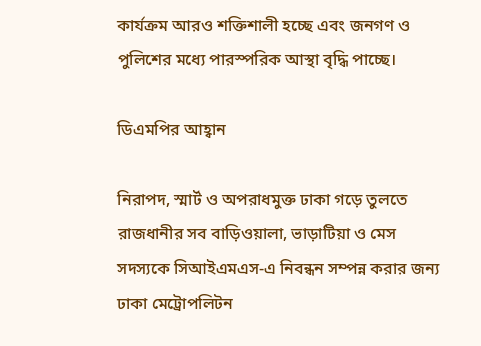কার্যক্রম আরও শক্তিশালী হচ্ছে এবং জনগণ ও পুলিশের মধ্যে পারস্পরিক আস্থা বৃদ্ধি পাচ্ছে।

ডিএমপির আহ্বান

নিরাপদ, স্মার্ট ও অপরাধমুক্ত ঢাকা গড়ে তুলতে রাজধানীর সব বাড়িওয়ালা, ভাড়াটিয়া ও মেস সদস্যকে সিআইএমএস-এ নিবন্ধন সম্পন্ন করার জন্য ঢাকা মেট্রোপলিটন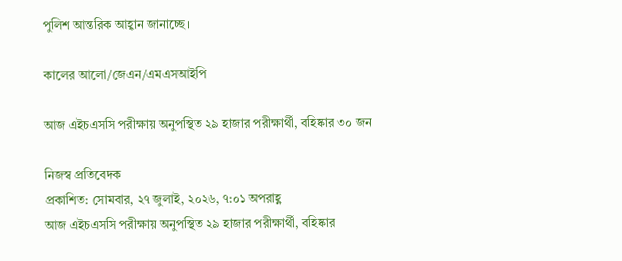পুলিশ আন্তরিক আহ্বান জানাচ্ছে।

কালের আলো/জেএন/এমএসআইপি

আজ এইচএসসি পরীক্ষায় অনুপস্থিত ২৯ হাজার পরীক্ষার্থী, বহিষ্কার ৩০ জন

নিজস্ব প্রতিবেদক
প্রকাশিত: সোমবার, ২৭ জুলাই, ২০২৬, ৭:০১ অপরাহ্ণ
আজ এইচএসসি পরীক্ষায় অনুপস্থিত ২৯ হাজার পরীক্ষার্থী, বহিষ্কার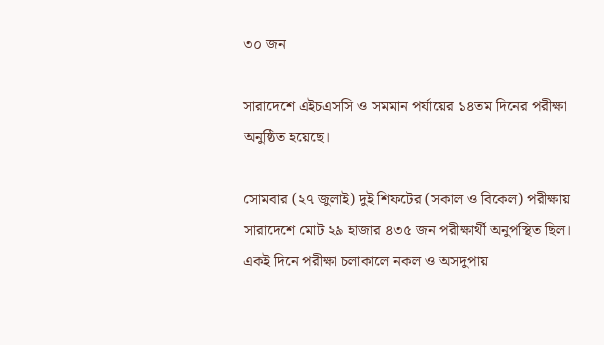৩০ জন

সারাদেশে এইচএসসি ও সমমান পর্যায়ের ১৪তম দিনের পরীক্ষা অনুষ্ঠিত হয়েছে।

সোমবার (২৭ জুলাই) দুই শিফটের (সকাল ও বিকেল) পরীক্ষায় সারাদেশে মোট ২৯ হাজার ৪৩৫ জন পরীক্ষার্থী অনুপস্থিত ছিল। একই দিনে পরীক্ষা চলাকালে নকল ও অসদুপায়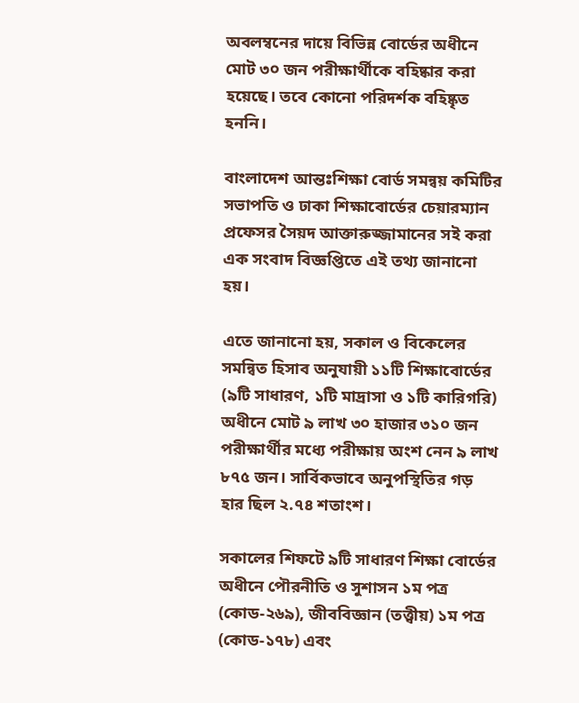অবলম্বনের দায়ে বিভিন্ন বোর্ডের অধীনে মোট ৩০ জন পরীক্ষার্থীকে বহিষ্কার করা হয়েছে। তবে কোনো পরিদর্শক বহিষ্কৃত হননি।

বাংলাদেশ আন্তঃশিক্ষা বোর্ড সমন্বয় কমিটির সভাপতি ও ঢাকা শিক্ষাবোর্ডের চেয়ারম্যান প্রফেসর সৈয়দ আক্তারুজ্জামানের সই করা এক সংবাদ বিজ্ঞপ্তিতে এই তথ্য জানানো হয়।

এতে জানানো হয়, সকাল ও বিকেলের সমন্বিত হিসাব অনুযায়ী ১১টি শিক্ষাবোর্ডের (৯টি সাধারণ, ১টি মাদ্রাসা ও ১টি কারিগরি) অধীনে মোট ৯ লাখ ৩০ হাজার ৩১০ জন পরীক্ষার্থীর মধ্যে পরীক্ষায় অংশ নেন ৯ লাখ ৮৭৫ জন। সার্বিকভাবে অনুপস্থিতির গড় হার ছিল ২.৭৪ শতাংশ।

সকালের শিফটে ৯টি সাধারণ শিক্ষা বোর্ডের অধীনে পৌরনীতি ও সুশাসন ১ম পত্র (কোড-২৬৯), জীববিজ্ঞান (তত্ত্বীয়) ১ম পত্র (কোড-১৭৮) এবং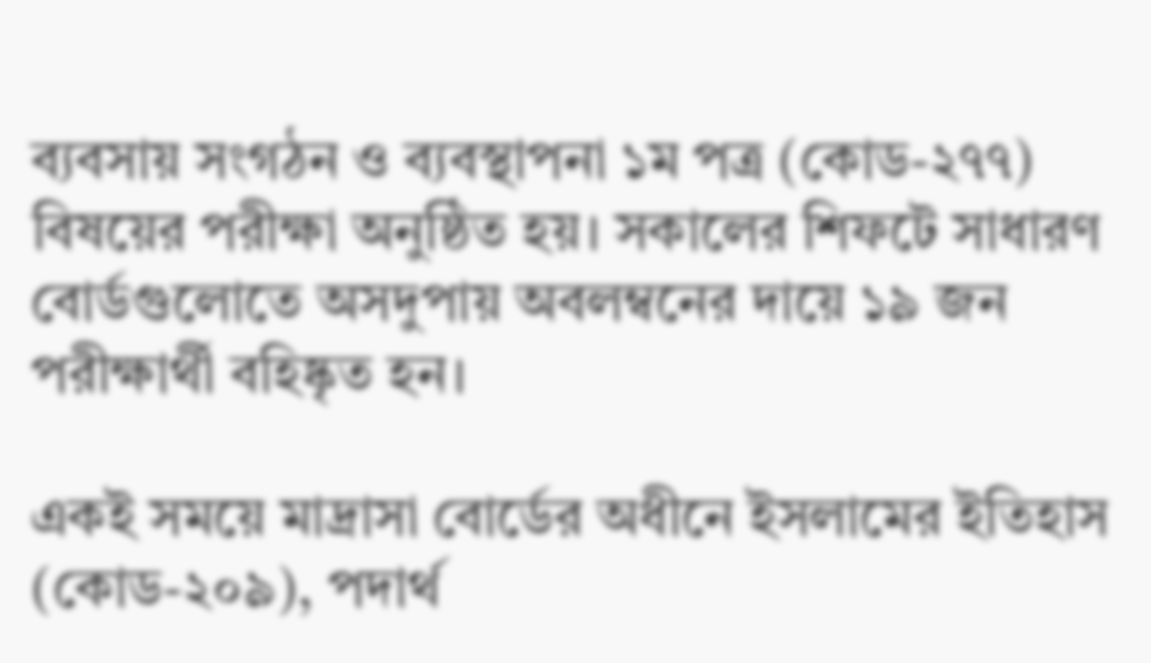ব্যবসায় সংগঠন ও ব্যবস্থাপনা ১ম পত্র (কোড-২৭৭) বিষয়ের পরীক্ষা অনুষ্ঠিত হয়। সকালের শিফটে সাধারণ বোর্ডগুলোতে অসদুপায় অবলম্বনের দায়ে ১৯ জন পরীক্ষার্থী বহিষ্কৃত হন।

একই সময়ে মাদ্রাসা বোর্ডের অধীনে ইসলামের ইতিহাস (কোড-২০৯), পদার্থ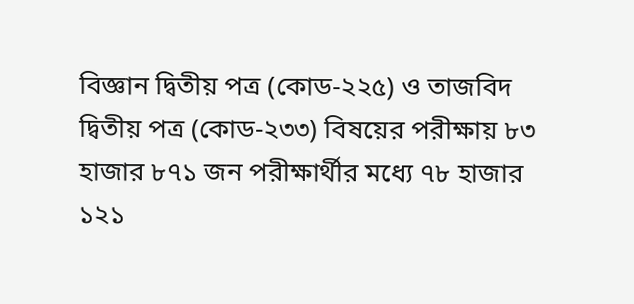বিজ্ঞান দ্বিতীয় পত্র (কোড-২২৫) ও তাজবিদ দ্বিতীয় পত্র (কোড-২৩৩) বিষয়ের পরীক্ষায় ৮৩ হাজার ৮৭১ জন পরীক্ষার্থীর মধ্যে ৭৮ হাজার ১২১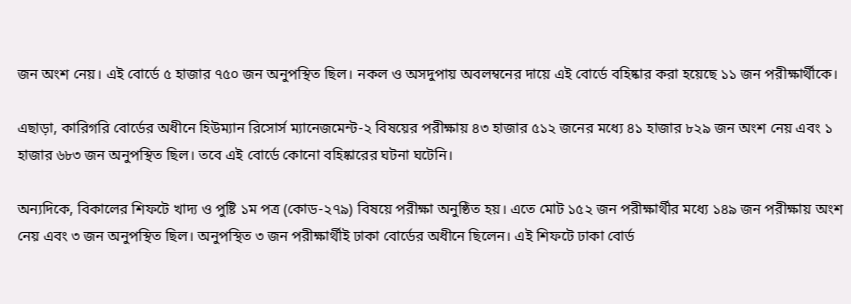জন অংশ নেয়। এই বোর্ডে ৫ হাজার ৭৫০ জন অনুপস্থিত ছিল। নকল ও অসদুপায় অবলম্বনের দায়ে এই বোর্ডে বহিষ্কার করা হয়েছে ১১ জন পরীক্ষার্থীকে।

এছাড়া, কারিগরি বোর্ডের অধীনে হিউম্যান রিসোর্স ম্যানেজমেন্ট-২ বিষয়ের পরীক্ষায় ৪৩ হাজার ৫১২ জনের মধ্যে ৪১ হাজার ৮২৯ জন অংশ নেয় এবং ১ হাজার ৬৮৩ জন অনুপস্থিত ছিল। তবে এই বোর্ডে কোনো বহিষ্কারের ঘটনা ঘটেনি।

অন্যদিকে, বিকালের শিফটে খাদ্য ও পুষ্টি ১ম পত্র (কোড-২৭৯) বিষয়ে পরীক্ষা অনুষ্ঠিত হয়। এতে মোট ১৫২ জন পরীক্ষার্থীর মধ্যে ১৪৯ জন পরীক্ষায় অংশ নেয় এবং ৩ জন অনুপস্থিত ছিল। অনুপস্থিত ৩ জন পরীক্ষার্থীই ঢাকা বোর্ডের অধীনে ছিলেন। এই শিফটে ঢাকা বোর্ড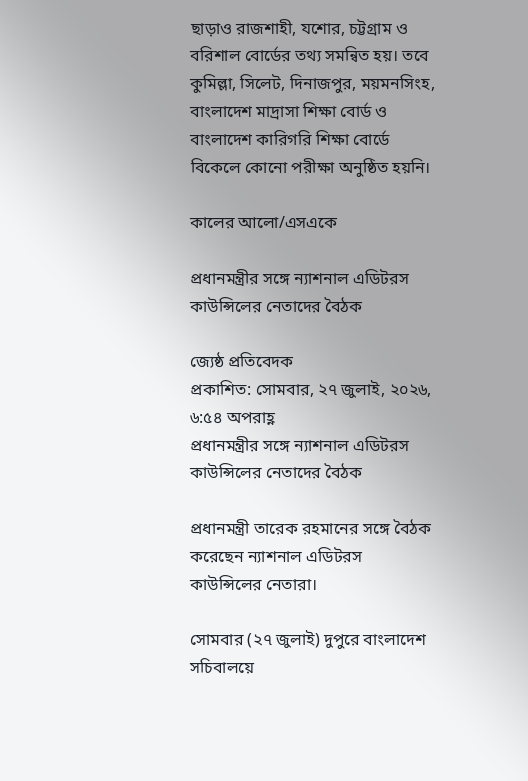ছাড়াও রাজশাহী, যশোর, চট্টগ্রাম ও বরিশাল বোর্ডের তথ্য সমন্বিত হয়। তবে কুমিল্লা, সিলেট, দিনাজপুর, ময়মনসিংহ, বাংলাদেশ মাদ্রাসা শিক্ষা বোর্ড ও বাংলাদেশ কারিগরি শিক্ষা বোর্ডে বিকেলে কোনো পরীক্ষা অনুষ্ঠিত হয়নি।

কালের আলো/এসএকে

প্রধানমন্ত্রীর সঙ্গে ন্যাশনাল এডিটরস কাউন্সিলের নেতাদের বৈঠক

জ্যেষ্ঠ প্রতিবেদক
প্রকাশিত: সোমবার, ২৭ জুলাই, ২০২৬, ৬:৫৪ অপরাহ্ণ
প্রধানমন্ত্রীর সঙ্গে ন্যাশনাল এডিটরস কাউন্সিলের নেতাদের বৈঠক

প্রধানমন্ত্রী তারেক রহমানের সঙ্গে বৈঠক করেছেন ন্যাশনাল এডিটরস কাউন্সিলের নেতারা।

সোমবার (২৭ জুলাই) দুপুরে বাংলাদেশ সচিবালয়ে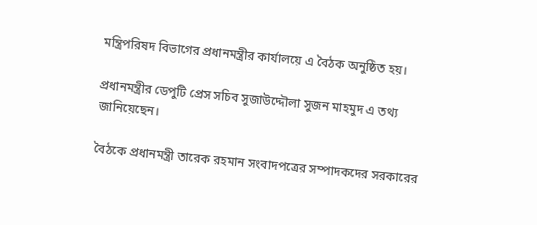মন্ত্রিপরিষদ বিভাগের প্রধানমন্ত্রীর কার্যালয়ে এ বৈঠক অনুষ্ঠিত হয়।

প্রধানমন্ত্রীর ডেপুটি প্রেস সচিব সুজাউদ্দৌলা সুজন মাহমুদ এ তথ্য জানিয়েছেন।

বৈঠকে প্রধানমন্ত্রী তারেক রহমান সংবাদপত্রের সম্পাদকদের সরকারের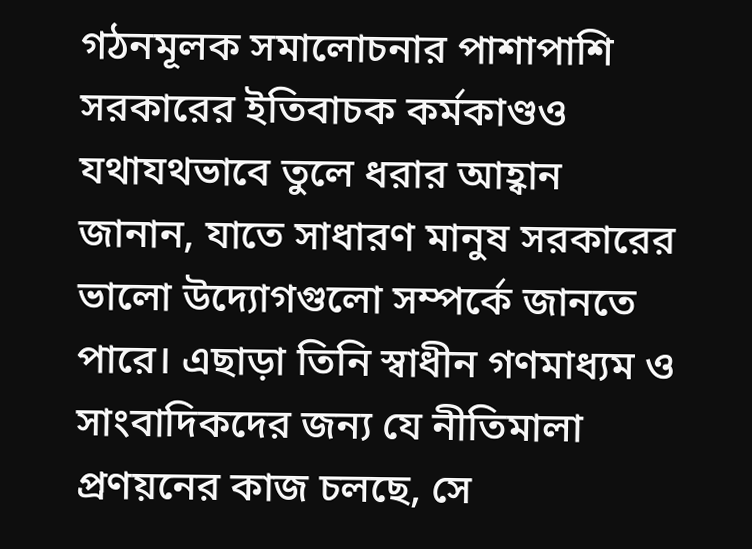গঠনমূলক সমালোচনার পাশাপাশি সরকারের ইতিবাচক কর্মকাণ্ডও যথাযথভাবে তুলে ধরার আহ্বান জানান, যাতে সাধারণ মানুষ সরকারের ভালো উদ্যোগগুলো সম্পর্কে জানতে পারে। এছাড়া তিনি স্বাধীন গণমাধ্যম ও সাংবাদিকদের জন্য যে নীতিমালা প্রণয়নের কাজ চলছে, সে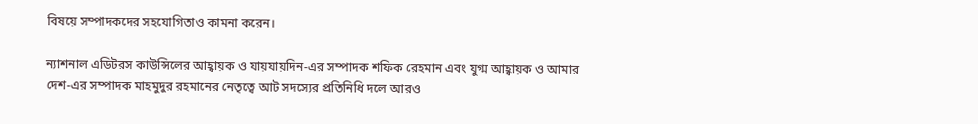বিষয়ে সম্পাদকদের সহযোগিতাও কামনা করেন।

ন্যাশনাল এডিটরস কাউন্সিলের আহ্বায়ক ও যায়যায়দিন-এর সম্পাদক শফিক রেহমান এবং যুগ্ম আহ্বায়ক ও আমার দেশ-এর সম্পাদক মাহমুদুর রহমানের নেতৃত্বে আট সদস্যের প্রতিনিধি দলে আরও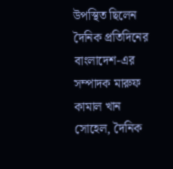উপস্থিত ছিলেন দৈনিক প্রতিদিনের বাংলাদেশ-এর সম্পাদক মারুফ কামাল খান সোহেল, দৈনিক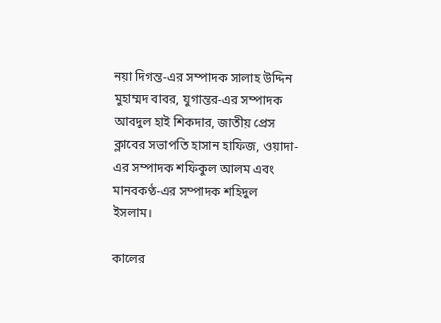নয়া দিগন্ত-এর সম্পাদক সালাহ উদ্দিন মুহাম্মদ বাবর, যুগান্তর-এর সম্পাদক আবদুল হাই শিকদার, জাতীয় প্রেস ক্লাবের সভাপতি হাসান হাফিজ, ওয়াদা-এর সম্পাদক শফিকুল আলম এবং মানবকণ্ঠ-এর সম্পাদক শহিদুল ইসলাম।

কালের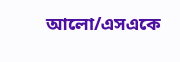আলো/এসএকে